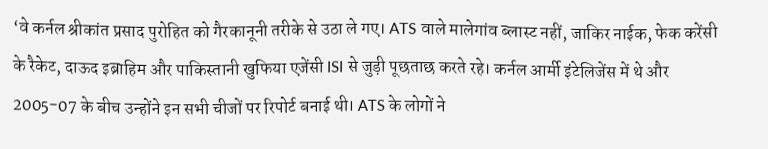‘वे कर्नल श्रीकांत प्रसाद पुरोहित को गैरकानूनी तरीके से उठा ले गए। ATS वाले मालेगांव ब्लास्ट नहीं, जाकिर नाईक, फेक करेंसी के रैकेट, दाऊद इब्राहिम और पाकिस्तानी खुफिया एजेंसी ISI से जुड़ी पूछताछ करते रहे। कर्नल आर्मी इंटेलिजेंस में थे और 2005-07 के बीच उन्होंने इन सभी चीजों पर रिपोर्ट बनाई थी। ATS के लोगों ने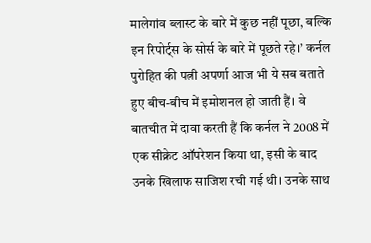मालेगांव ब्लास्ट के बारे में कुछ नहीं पूछा, बल्कि इन रिपोर्ट्स के सोर्स के बारे में पूछते रहे।’ कर्नल पुरोहित की पत्नी अपर्णा आज भी ये सब बताते हुए बीच-बीच में इमोशनल हो जाती हैं। वे बातचीत में दावा करती हैं कि कर्नल ने 2008 में एक सीक्रेट ऑपरेशन किया था, इसी के बाद उनके खिलाफ साजिश रची गई थी। उनके साथ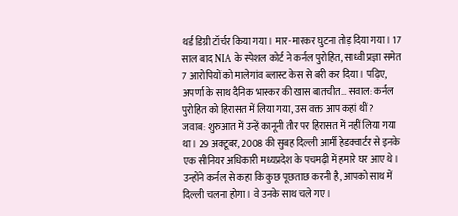थर्ड डिग्री टॉर्चर किया गया। मार-मारकर घुटना तोड़ दिया गया। 17 साल बाद NIA के स्पेशल कोर्ट ने कर्नल पुरोहित, साध्वी प्रज्ञा समेत 7 आरोपियों को मालेगांव ब्लास्ट केस से बरी कर दिया। पढ़िए, अपर्णा के साथ दैनिक भास्कर की खास बातचीत… सवाल: कर्नल पुरोहित को हिरासत में लिया गया, उस वक्त आप कहां थीं?
जवाब: शुरुआत में उन्हें कानूनी तौर पर हिरासत में नहीं लिया गया था। 29 अक्टूबर, 2008 की सुबह दिल्ली आर्मी हेडक्वार्टर से इनके एक सीनियर अधिकारी मध्यप्रदेश के पचमढ़ी में हमारे घर आए थे। उन्होंने कर्नल से कहा कि कुछ पूछताछ करनी है, आपको साथ में दिल्ली चलना होगा। वे उनके साथ चले गए।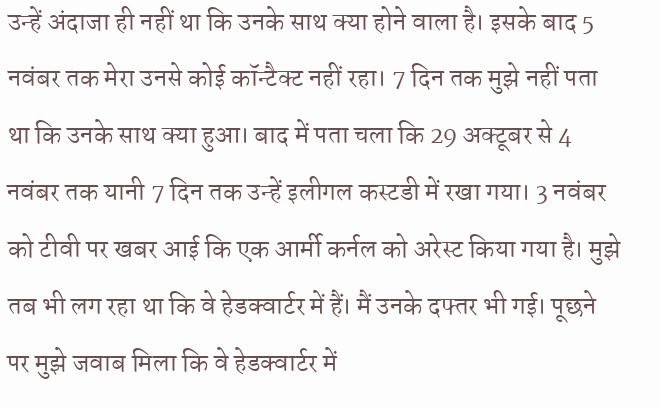उन्हें अंदाजा ही नहीं था कि उनके साथ क्या होने वाला है। इसके बाद 5 नवंबर तक मेरा उनसे कोई कॉन्टैक्ट नहीं रहा। 7 दिन तक मुझे नहीं पता था कि उनके साथ क्या हुआ। बाद में पता चला कि 29 अक्टूबर से 4 नवंबर तक यानी 7 दिन तक उन्हें इलीगल कस्टडी में रखा गया। 3 नवंबर को टीवी पर खबर आई कि एक आर्मी कर्नल को अरेस्ट किया गया है। मुझे तब भी लग रहा था कि वे हेडक्वार्टर में हैं। मैं उनके दफ्तर भी गई। पूछने पर मुझे जवाब मिला कि वे हेडक्वार्टर में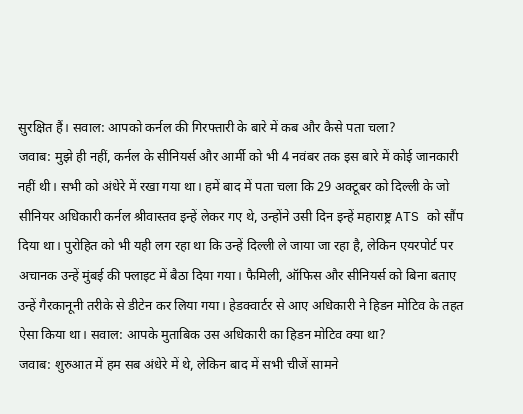सुरक्षित हैं। सवाल: आपको कर्नल की गिरफ्तारी के बारे में कब और कैसे पता चला?
जवाब: मुझे ही नहीं, कर्नल के सीनियर्स और आर्मी को भी 4 नवंबर तक इस बारे में कोई जानकारी नहीं थी। सभी को अंधेरे में रखा गया था। हमें बाद में पता चला कि 29 अक्टूबर को दिल्ली के जो सीनियर अधिकारी कर्नल श्रीवास्तव इन्हें लेकर गए थे, उन्होंने उसी दिन इन्हें महाराष्ट्र ATS को सौंप दिया था। पुरोहित को भी यही लग रहा था कि उन्हें दिल्ली ले जाया जा रहा है, लेकिन एयरपोर्ट पर अचानक उन्हें मुंबई की फ्लाइट में बैठा दिया गया। फैमिली, ऑफिस और सीनियर्स को बिना बताए उन्हें गैरकानूनी तरीके से डीटेन कर लिया गया। हेडक्वार्टर से आए अधिकारी ने हिडन मोटिव के तहत ऐसा किया था। सवाल: आपके मुताबिक उस अधिकारी का हिडन मोटिव क्या था?
जवाब: शुरुआत में हम सब अंधेरे में थे, लेकिन बाद में सभी चीजें सामने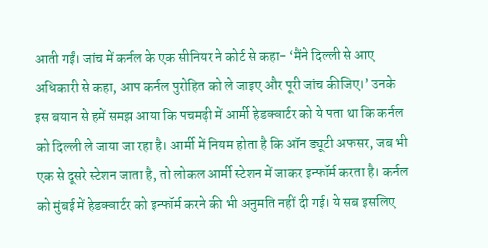आती गईं। जांच में कर्नल के एक सीनियर ने कोर्ट से कहा- ‘मैंने दिल्ली से आए अधिकारी से कहा, आप कर्नल पुरोहित को ले जाइए और पूरी जांच कीजिए।’ उनके इस बयान से हमें समझ आया कि पचमढ़ी में आर्मी हेडक्वार्टर को ये पता था कि कर्नल को दिल्ली ले जाया जा रहा है। आर्मी में नियम होता है कि ऑन ड्यूटी अफसर, जब भी एक से दूसरे स्टेशन जाता है, तो लोकल आर्मी स्टेशन में जाकर इन्फॉर्म करता है। कर्नल को मुंबई में हेडक्वार्टर को इन्फॉर्म करने की भी अनुमति नहीं दी गई। ये सब इसलिए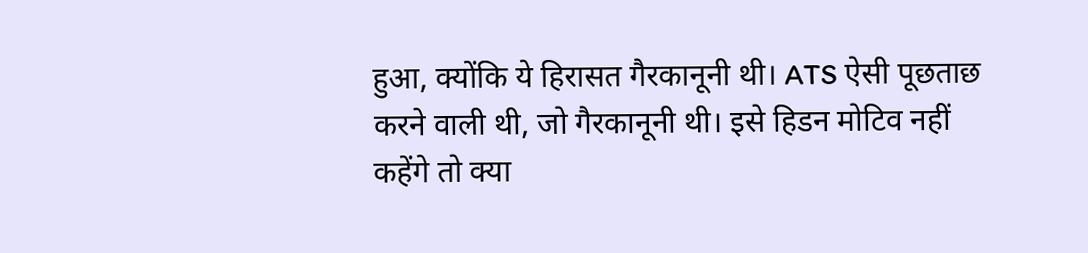हुआ, क्योंकि ये हिरासत गैरकानूनी थी। ATS ऐसी पूछताछ करने वाली थी, जो गैरकानूनी थी। इसे हिडन मोटिव नहीं कहेंगे तो क्या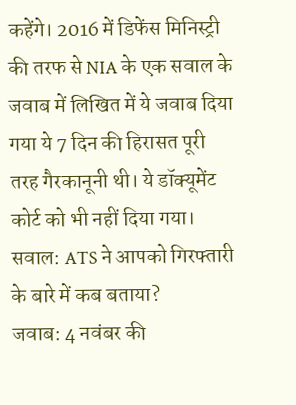कहेंगे। 2016 में डिफेंस मिनिस्ट्री की तरफ से NIA के एक सवाल के जवाब में लिखित में ये जवाब दिया गया ये 7 दिन की हिरासत पूरी तरह गैरकानूनी थी। ये डॉक्यूमेंट कोर्ट को भी नहीं दिया गया। सवाल: ATS ने आपको गिरफ्तारी के बारे में कब बताया?
जवाब: 4 नवंबर की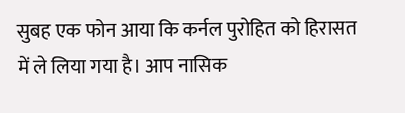सुबह एक फोन आया कि कर्नल पुरोहित को हिरासत में ले लिया गया है। आप नासिक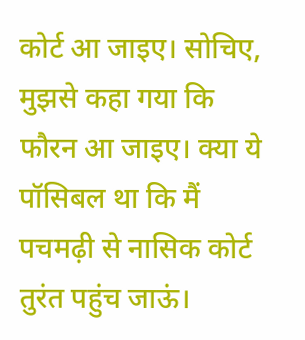कोर्ट आ जाइए। सोचिए, मुझसे कहा गया कि फौरन आ जाइए। क्या ये पॉसिबल था कि मैं पचमढ़ी से नासिक कोर्ट तुरंत पहुंच जाऊं।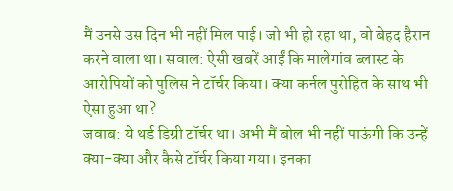मैं उनसे उस दिन भी नहीं मिल पाई। जो भी हो रहा था, वो बेहद हैरान करने वाला था। सवाल: ऐसी खबरें आईं कि मालेगांव ब्लास्ट के आरोपियों को पुलिस ने टॉर्चर किया। क्या कर्नल पुरोहित के साथ भी ऐसा हुआ था?
जवाब: ये थर्ड डिग्री टॉर्चर था। अभी मैं बोल भी नहीं पाऊंगी कि उन्हें क्या-क्या और कैसे टॉर्चर किया गया। इनका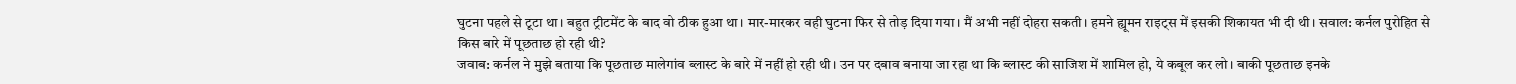घुटना पहले से टूटा था। बहुत ट्रीटमेंट के बाद वो ठीक हुआ था। मार-मारकर वही घुटना फिर से तोड़ दिया गया। मैं अभी नहीं दोहरा सकती। हमने ह्यूमन राइट्स में इसकी शिकायत भी दी थी। सवाल: कर्नल पुरोहित से किस बारे में पूछताछ हो रही थी?
जवाब: कर्नल ने मुझे बताया कि पूछताछ मालेगांव ब्लास्ट के बारे में नहीं हो रही थी। उन पर दबाव बनाया जा रहा था कि ब्लास्ट की साजिश में शामिल हो, ये कबूल कर लो। बाकी पूछताछ इनके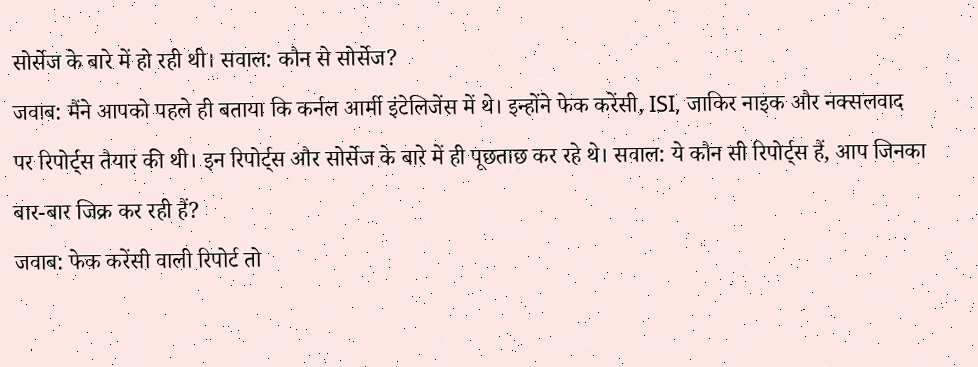सोर्सेज के बारे में हो रही थी। सवाल: कौन से सोर्सेज?
जवाब: मैंने आपको पहले ही बताया कि कर्नल आर्मी इंटेलिजेंस में थे। इन्होंने फेक करेंसी, ISI, जाकिर नाइक और नक्सलवाद पर रिपोर्ट्स तैयार की थी। इन रिपोर्ट्स और सोर्सेज के बारे में ही पूछताछ कर रहे थे। सवाल: ये कौन सी रिपोर्ट्स हैं, आप जिनका बार-बार जिक्र कर रही हैं?
जवाब: फेक करेंसी वाली रिपोर्ट तो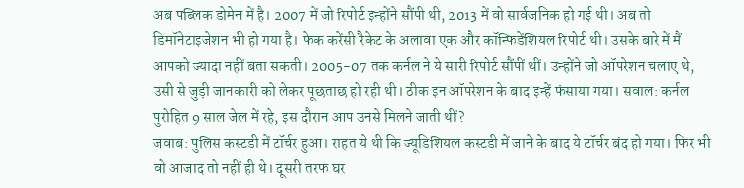अब पब्लिक डोमेन में है। 2007 में जो रिपोर्ट इन्होंने सौंपी थी, 2013 में वो सार्वजनिक हो गई थी। अब तो डिमॉनेटाइजेशन भी हो गया है। फेक करेंसी रैकेट के अलावा एक और कॉन्फिडेंशियल रिपोर्ट थी। उसके बारे में मैं आपको ज्यादा नहीं बता सकती। 2005-07 तक कर्नल ने ये सारी रिपोर्ट सौंपीं थीं। उन्होंने जो ऑपरेशन चलाए थे, उसी से जुड़ी जानकारी को लेकर पूछताछ हो रही थी। ठीक इन ऑपरेशन के बाद इन्हें फंसाया गया। सवाल: कर्नल पुरोहित 9 साल जेल में रहे, इस दौरान आप उनसे मिलने जाती थीं?
जवाब: पुलिस कस्टडी में टॉर्चर हुआ। राहत ये थी कि ज्यूडिशियल कस्टडी में जाने के बाद ये टॉर्चर बंद हो गया। फिर भी वो आजाद तो नहीं ही थे। दूसरी तरफ घर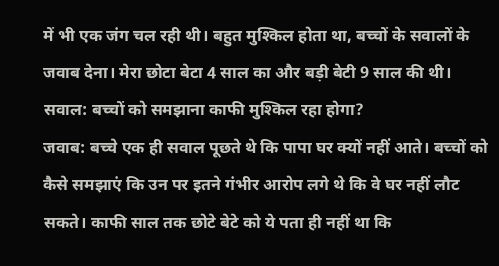में भी एक जंग चल रही थी। बहुत मुश्किल होता था, बच्चों के सवालों के जवाब देना। मेरा छोटा बेटा 4 साल का और बड़ी बेटी 9 साल की थी। सवाल: बच्चों को समझाना काफी मुश्किल रहा होगा?
जवाब: बच्चे एक ही सवाल पूछते थे कि पापा घर क्यों नहीं आते। बच्चों को कैसे समझाएं कि उन पर इतने गंभीर आरोप लगे थे कि वे घर नहीं लौट सकते। काफी साल तक छोटे बेटे को ये पता ही नहीं था कि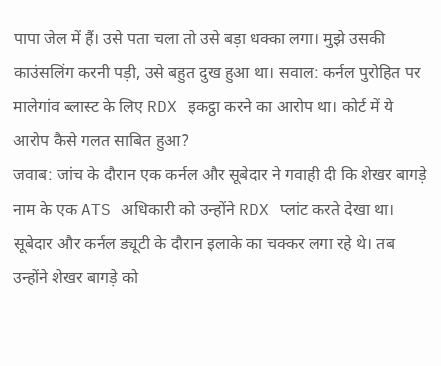पापा जेल में हैं। उसे पता चला तो उसे बड़ा धक्का लगा। मुझे उसकी काउंसलिंग करनी पड़ी, उसे बहुत दुख हुआ था। सवाल: कर्नल पुरोहित पर मालेगांव ब्लास्ट के लिए RDX इकट्ठा करने का आरोप था। कोर्ट में ये आरोप कैसे गलत साबित हुआ?
जवाब: जांच के दौरान एक कर्नल और सूबेदार ने गवाही दी कि शेखर बागड़े नाम के एक ATS अधिकारी को उन्होंने RDX प्लांट करते देखा था। सूबेदार और कर्नल ड्यूटी के दौरान इलाके का चक्कर लगा रहे थे। तब उन्होंने शेखर बागड़े को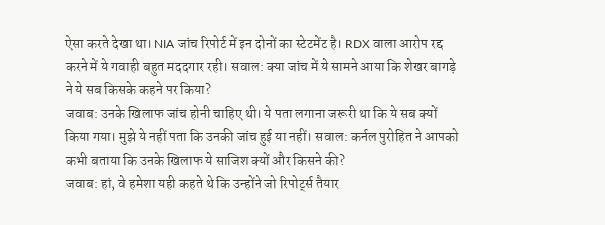ऐसा करते देखा था। NIA जांच रिपोर्ट में इन दोनों का स्टेटमेंट है। RDX वाला आरोप रद्द करने में ये गवाही बहुत मददगार रही। सवाल: क्या जांच में ये सामने आया कि शेखर बागड़े ने ये सब किसके कहने पर किया?
जवाब: उनके खिलाफ जांच होनी चाहिए थी। ये पता लगाना जरूरी था कि ये सब क्यों किया गया। मुझे ये नहीं पता कि उनकी जांच हुई या नहीं। सवाल: कर्नल पुरोहित ने आपको कभी बताया कि उनके खिलाफ ये साजिश क्यों और किसने की?
जवाब: हां, वे हमेशा यही कहते थे कि उन्होंने जो रिपोर्ट्स तैयार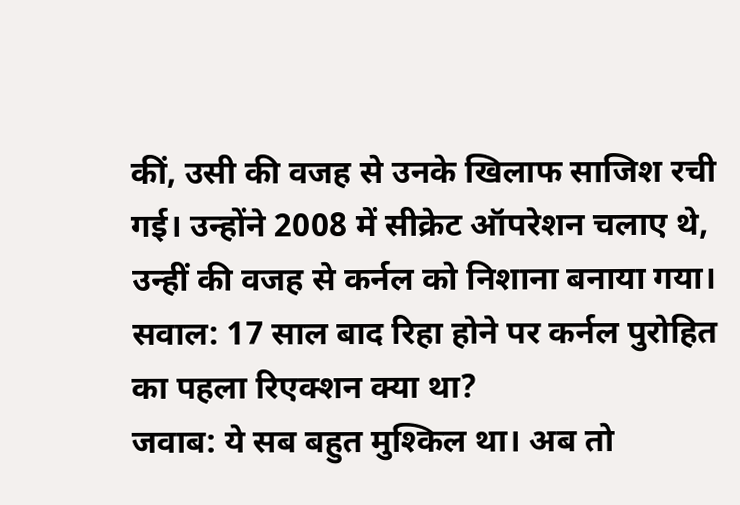कीं, उसी की वजह से उनके खिलाफ साजिश रची गई। उन्होंने 2008 में सीक्रेट ऑपरेशन चलाए थे, उन्हीं की वजह से कर्नल को निशाना बनाया गया। सवाल: 17 साल बाद रिहा होने पर कर्नल पुरोहित का पहला रिएक्शन क्या था?
जवाब: ये सब बहुत मुश्किल था। अब तो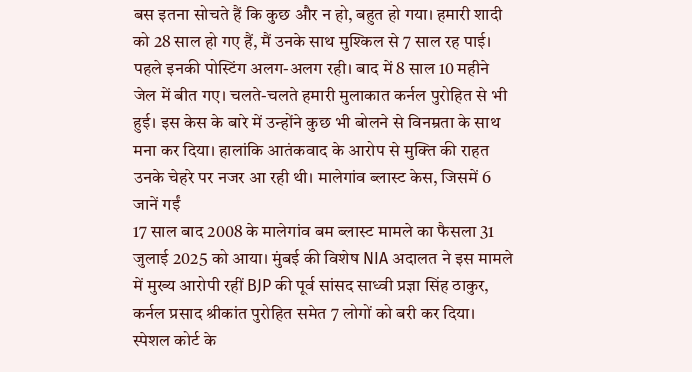बस इतना सोचते हैं कि कुछ और न हो, बहुत हो गया। हमारी शादी को 28 साल हो गए हैं, मैं उनके साथ मुश्किल से 7 साल रह पाई। पहले इनकी पोस्टिंग अलग-अलग रही। बाद में 8 साल 10 महीने जेल में बीत गए। चलते-चलते हमारी मुलाकात कर्नल पुरोहित से भी हुई। इस केस के बारे में उन्होंने कुछ भी बोलने से विनम्रता के साथ मना कर दिया। हालांकि आतंकवाद के आरोप से मुक्ति की राहत उनके चेहरे पर नजर आ रही थी। मालेगांव ब्लास्ट केस, जिसमें 6 जानें गईं
17 साल बाद 2008 के मालेगांव बम ब्लास्ट मामले का फैसला 31 जुलाई 2025 को आया। मुंबई की विशेष NIA अदालत ने इस मामले में मुख्य आरोपी रहीं BJP की पूर्व सांसद साध्वी प्रज्ञा सिंह ठाकुर, कर्नल प्रसाद श्रीकांत पुरोहित समेत 7 लोगों को बरी कर दिया। स्पेशल कोर्ट के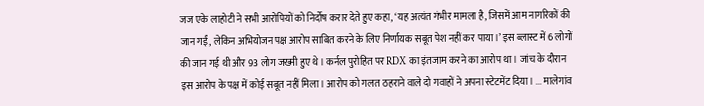जज एके लाहोटी ने सभी आरोपियों को निर्दोष करार देते हुए कहा, ‘यह अत्यंत गंभीर मामला है, जिसमें आम नागरिकों की जान गईं, लेकिन अभियोजन पक्ष आरोप साबित करने के लिए निर्णायक सबूत पेश नहीं कर पाया।’ इस ब्लास्ट में 6 लोगों की जान गई थी और 93 लोग जख्मी हुए थे। कर्नल पुरोहित पर RDX का इंतजाम करने का आरोप था। जांच के दौरान इस आरोप के पक्ष में कोई सबूत नहीं मिला। आरोप को गलत ठहराने वाले दो गवाहों ने अपना स्टेटमेंट दिया। ... मालेगांव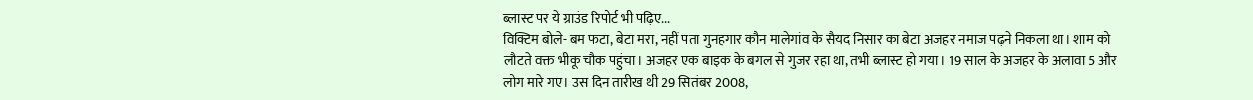ब्लास्ट पर ये ग्राउंड रिपोर्ट भी पढ़िए...
विक्टिम बोले- बम फटा, बेटा मरा, नहीं पता गुनहगार कौन मालेगांव के सैयद निसार का बेटा अजहर नमाज पढ़ने निकला था। शाम को लौटते वक्त भीकू चौक पहुंचा। अजहर एक बाइक के बगल से गुजर रहा था, तभी ब्लास्ट हो गया। 19 साल के अजहर के अलावा 5 और लोग मारे गए। उस दिन तारीख थी 29 सितंबर 2008,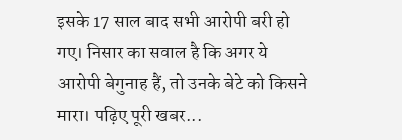इसके 17 साल बाद सभी आरोपी बरी हो गए। निसार का सवाल है कि अगर ये आरोपी बेगुनाह हैं, तो उनके बेटे को किसने मारा। पढ़िए पूरी खबर...